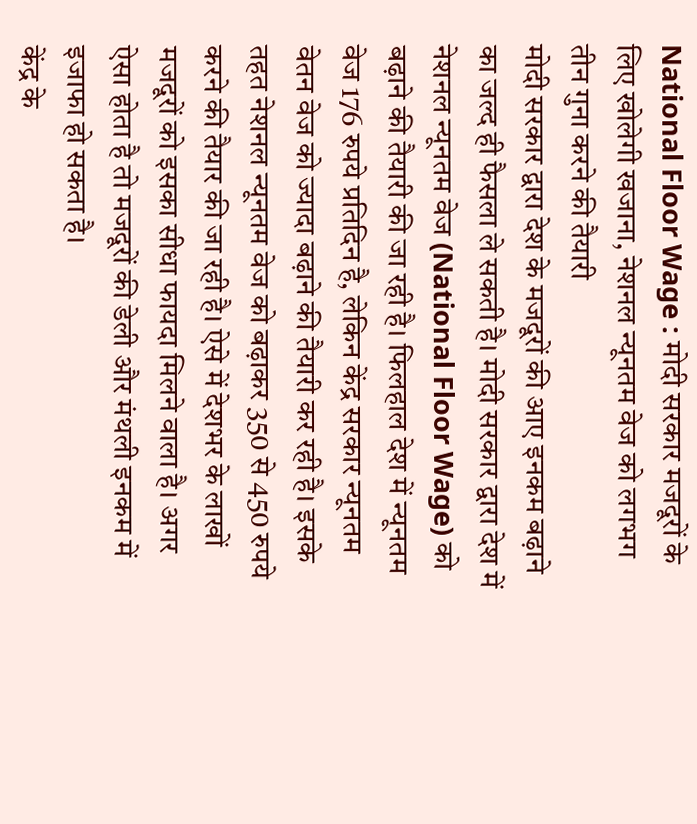National Floor Wage : मोदी सरकार मजदूरों के लिए खोलेगी खजाना, नेशनल न्यूनतम वेज को लगभग तीन गुना करने की तैयारी
मोदी सरकार द्वारा देश के मजदूरों की आए इनकम बढ़ाने का जल्द ही फैसला ले सकती है। मोदी सरकार द्वारा देश में नेशनल न्यूनतम वेज (National Floor Wage) को बढ़ाने की तैयारी की जा रही है। फिलहाल देश में न्यूनतम वेज 176 रुपये प्रतिदिन है, लेकिन केंद्र सरकार न्यूनतम वेतन वेज को ज्यादा बढ़ाने की तैयारी कर रही है। इसके तहत नेशनल न्यूनतम वेज को बढ़ाकर 350 से 450 रुपये करने की तैयार की जा रही है। ऐसे में देशभर के लाखों मजदूरों को इसका सीधा फायदा मिलने वाला है। अगर ऐसा होता है तो मजदूरों की डेली और मंथली इनकम में इजाफा हो सकता है।
केंद्र के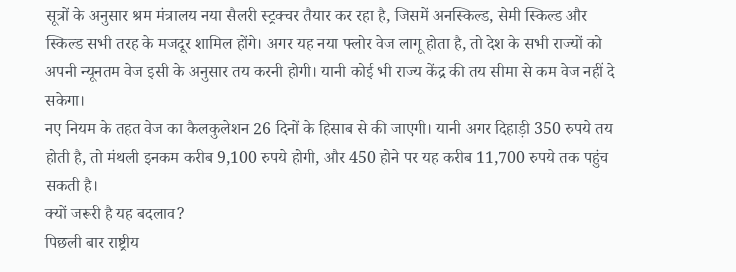सूत्रों के अनुसार श्रम मंत्रालय नया सैलरी स्ट्रक्चर तैयार कर रहा है, जिसमें अनस्किल्ड, सेमी स्किल्ड और स्किल्ड सभी तरह के मजदूर शामिल होंगे। अगर यह नया फ्लोर वेज लागू होता है, तो देश के सभी राज्यों को अपनी न्यूनतम वेज इसी के अनुसार तय करनी होगी। यानी कोई भी राज्य केंद्र की तय सीमा से कम वेज नहीं दे सकेगा।
नए नियम के तहत वेज का कैलकुलेशन 26 दिनों के हिसाब से की जाएगी। यानी अगर दिहाड़ी 350 रुपये तय होती है, तो मंथली इनकम करीब 9,100 रुपये होगी, और 450 होने पर यह करीब 11,700 रुपये तक पहुंच सकती है।
क्यों जरूरी है यह बदलाव?
पिछली बार राष्ट्रीय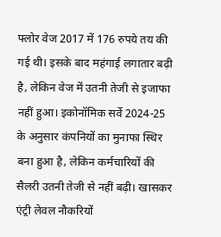फ्लोर वेज 2017 में 176 रुपये तय की गई थी। इसके बाद महंगाई लगातार बढ़ी है, लेकिन वेज में उतनी तेजी से इजाफा नहीं हुआ। इकोनॉमिक सर्वे 2024-25 के अनुसार कंपनियों का मुनाफा स्थिर बना हुआ है, लेकिन कर्मचारियों की सैलरी उतनी तेजी से नहीं बढ़ी। खासकर एंट्री लेवल नौकरियों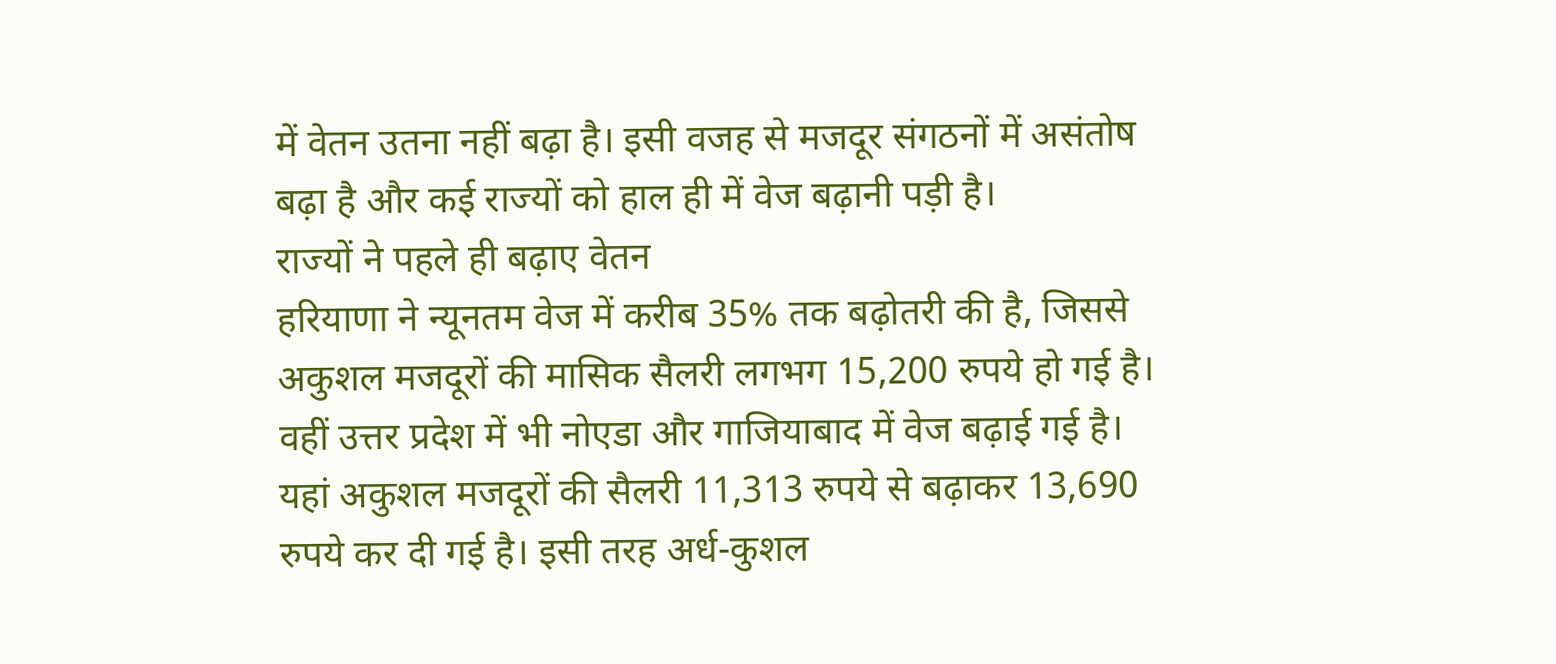में वेतन उतना नहीं बढ़ा है। इसी वजह से मजदूर संगठनों में असंतोष बढ़ा है और कई राज्यों को हाल ही में वेज बढ़ानी पड़ी है।
राज्यों ने पहले ही बढ़ाए वेतन
हरियाणा ने न्यूनतम वेज में करीब 35% तक बढ़ोतरी की है, जिससे अकुशल मजदूरों की मासिक सैलरी लगभग 15,200 रुपये हो गई है। वहीं उत्तर प्रदेश में भी नोएडा और गाजियाबाद में वेज बढ़ाई गई है। यहां अकुशल मजदूरों की सैलरी 11,313 रुपये से बढ़ाकर 13,690 रुपये कर दी गई है। इसी तरह अर्ध-कुशल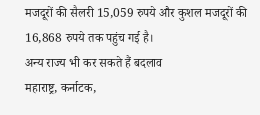मजदूरों की सैलरी 15,059 रुपये और कुशल मजदूरों की 16,868 रुपये तक पहुंच गई है।
अन्य राज्य भी कर सकते हैं बदलाव
महाराष्ट्र, कर्नाटक,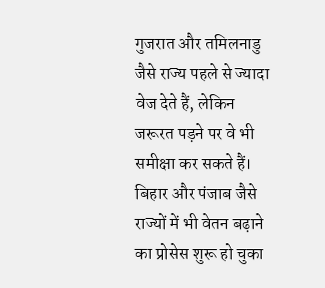गुजरात और तमिलनाडु जैसे राज्य पहले से ज्यादा वेज देते हैं, लेकिन जरूरत पड़ने पर वे भी समीक्षा कर सकते हैं। बिहार और पंजाब जैसे राज्यों में भी वेतन बढ़ाने का प्रोसेस शुरू हो चुका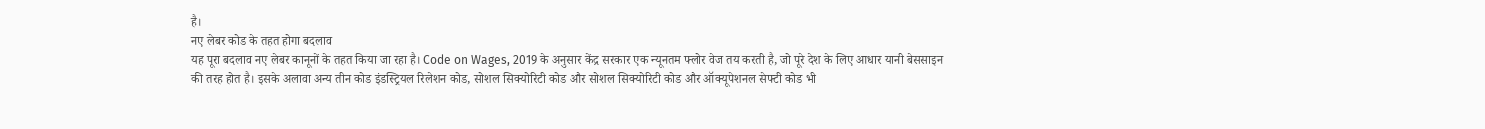है।
नए लेबर कोड के तहत होगा बदलाव
यह पूरा बदलाव नए लेबर कानूनों के तहत किया जा रहा है। Code on Wages, 2019 के अनुसार केंद्र सरकार एक न्यूनतम फ्लोर वेज तय करती है, जो पूरे देश के लिए आधार यानी बेससाइन की तरह होत है। इसके अलावा अन्य तीन कोड इंडस्ट्रियल रिलेशन कोड, सोशल सिक्योरिटी कोड और सोशल सिक्योरिटी कोड और ऑक्यूपेशनल सेफ्टी कोड भी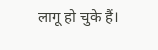लागू हो चुके हैं।